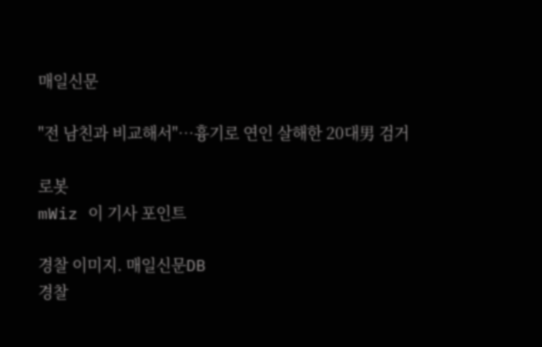매일신문

"전 남친과 비교해서"…흉기로 연인 살해한 20대男 검거

로봇
mWiz 이 기사 포인트

경찰 이미지. 매일신문DB
경찰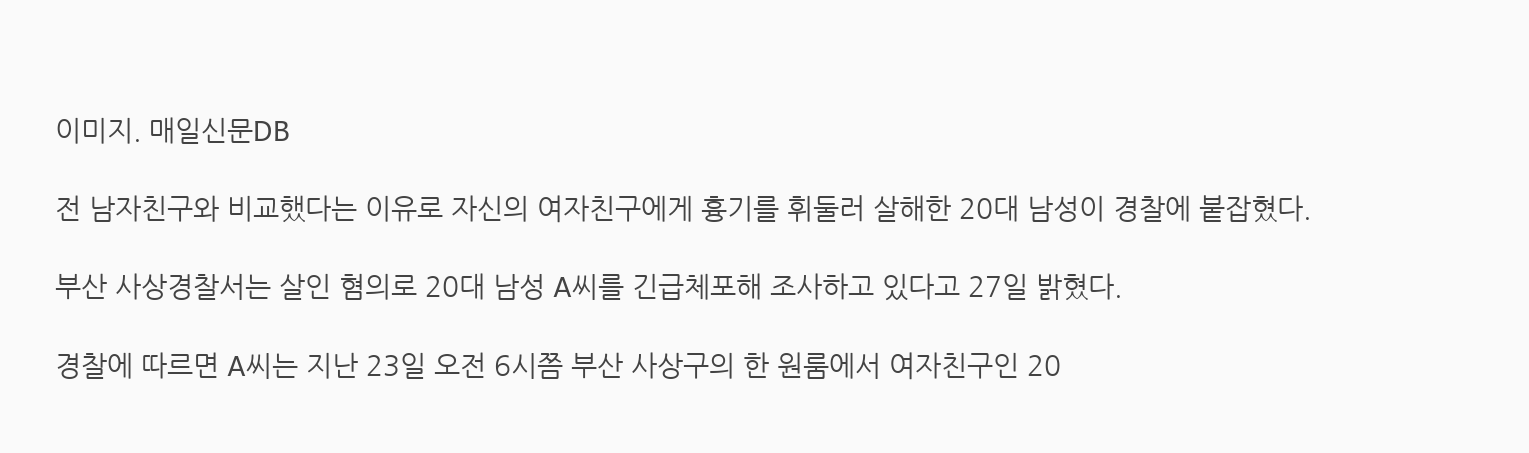이미지. 매일신문DB

전 남자친구와 비교했다는 이유로 자신의 여자친구에게 흉기를 휘둘러 살해한 20대 남성이 경찰에 붙잡혔다.

부산 사상경찰서는 살인 혐의로 20대 남성 A씨를 긴급체포해 조사하고 있다고 27일 밝혔다.

경찰에 따르면 A씨는 지난 23일 오전 6시쯤 부산 사상구의 한 원룸에서 여자친구인 20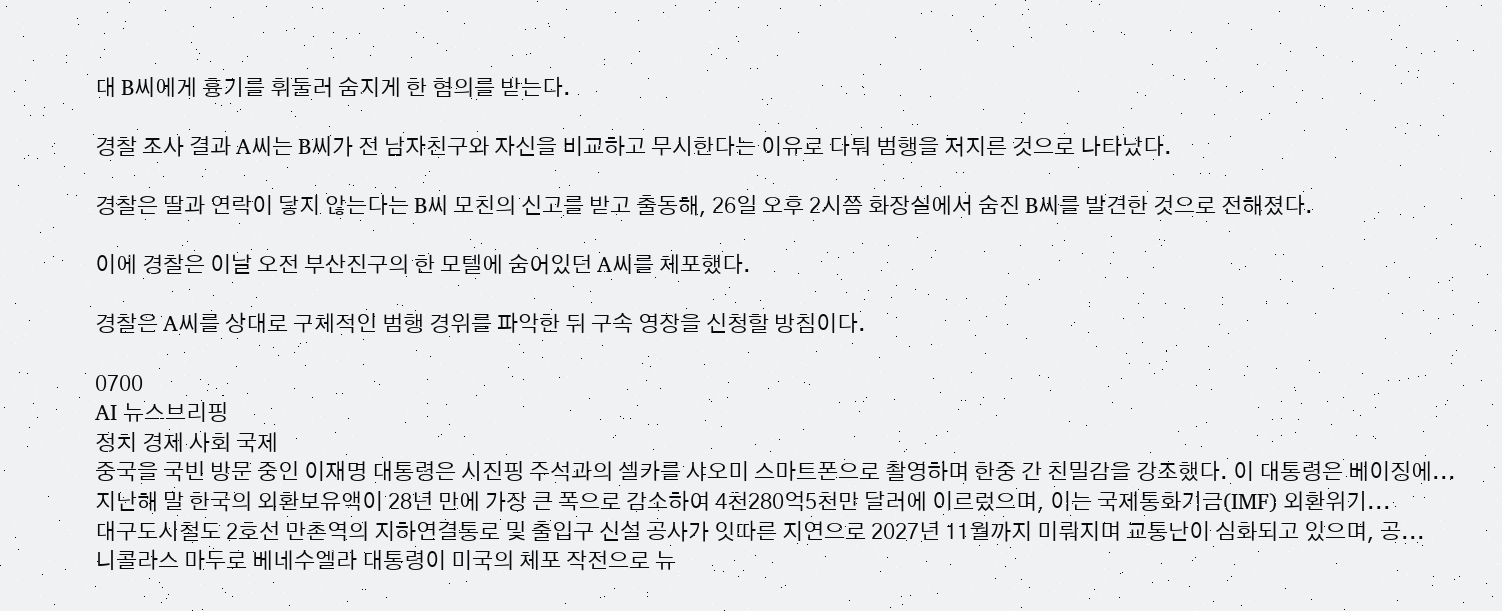대 B씨에게 흉기를 휘둘러 숨지게 한 혐의를 받는다.

경찰 조사 결과 A씨는 B씨가 전 남자친구와 자신을 비교하고 무시한다는 이유로 다퉈 범행을 저지른 것으로 나타났다.

경찰은 딸과 연락이 닿지 않는다는 B씨 모친의 신고를 받고 출동해, 26일 오후 2시쯤 화장실에서 숨진 B씨를 발견한 것으로 전해졌다.

이에 경찰은 이날 오전 부산진구의 한 모텔에 숨어있던 A씨를 체포했다.

경찰은 A씨를 상대로 구체적인 범행 경위를 파악한 뒤 구속 영장을 신청할 방침이다.

0700
AI 뉴스브리핑
정치 경제 사회 국제
중국을 국빈 방문 중인 이재명 대통령은 시진핑 주석과의 셀카를 샤오미 스마트폰으로 촬영하며 한중 간 친밀감을 강조했다. 이 대통령은 베이징에...
지난해 말 한국의 외환보유액이 28년 만에 가장 큰 폭으로 감소하여 4천280억5천만 달러에 이르렀으며, 이는 국제통화기금(IMF) 외환위기...
대구도시철도 2호선 만촌역의 지하연결통로 및 출입구 신설 공사가 잇따른 지연으로 2027년 11월까지 미뤄지며 교통난이 심화되고 있으며, 공...
니콜라스 마두로 베네수엘라 대통령이 미국의 체포 작전으로 뉴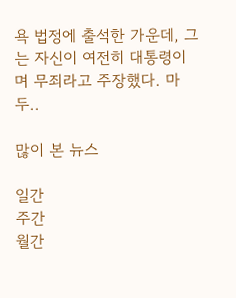욕 법정에 출석한 가운데, 그는 자신이 여전히 대통령이며 무죄라고 주장했다. 마두..

많이 본 뉴스

일간
주간
월간